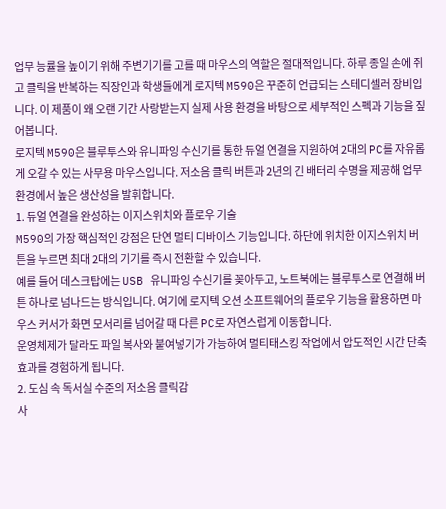업무 능률을 높이기 위해 주변기기를 고를 때 마우스의 역할은 절대적입니다. 하루 종일 손에 쥐고 클릭을 반복하는 직장인과 학생들에게 로지텍 M590은 꾸준히 언급되는 스테디셀러 장비입니다. 이 제품이 왜 오랜 기간 사랑받는지 실제 사용 환경을 바탕으로 세부적인 스펙과 기능을 짚어봅니다.
로지텍 M590은 블루투스와 유니파잉 수신기를 통한 듀얼 연결을 지원하여 2대의 PC를 자유롭게 오갈 수 있는 사무용 마우스입니다. 저소음 클릭 버튼과 2년의 긴 배터리 수명을 제공해 업무 환경에서 높은 생산성을 발휘합니다.
1. 듀얼 연결을 완성하는 이지스위치와 플로우 기술
M590의 가장 핵심적인 강점은 단연 멀티 디바이스 기능입니다. 하단에 위치한 이지스위치 버튼을 누르면 최대 2대의 기기를 즉시 전환할 수 있습니다.
예를 들어 데스크탑에는 USB 유니파잉 수신기를 꽂아두고, 노트북에는 블루투스로 연결해 버튼 하나로 넘나드는 방식입니다. 여기에 로지텍 오션 소프트웨어의 플로우 기능을 활용하면 마우스 커서가 화면 모서리를 넘어갈 때 다른 PC로 자연스럽게 이동합니다.
운영체제가 달라도 파일 복사와 붙여넣기가 가능하여 멀티태스킹 작업에서 압도적인 시간 단축 효과를 경험하게 됩니다.
2. 도심 속 독서실 수준의 저소음 클릭감
사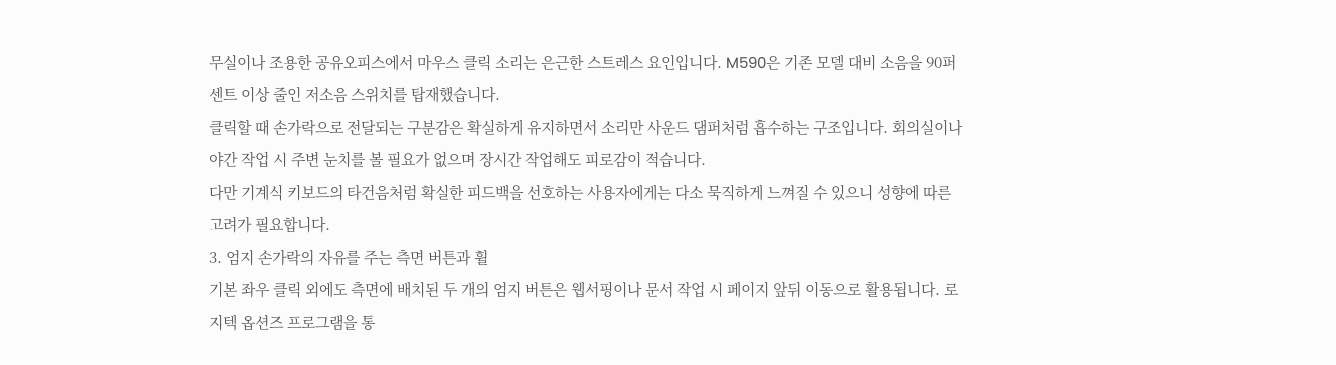무실이나 조용한 공유오피스에서 마우스 클릭 소리는 은근한 스트레스 요인입니다. M590은 기존 모델 대비 소음을 90퍼센트 이상 줄인 저소음 스위치를 탑재했습니다.
클릭할 때 손가락으로 전달되는 구분감은 확실하게 유지하면서 소리만 사운드 댐퍼처럼 흡수하는 구조입니다. 회의실이나 야간 작업 시 주변 눈치를 볼 필요가 없으며 장시간 작업해도 피로감이 적습니다.
다만 기계식 키보드의 타건음처럼 확실한 피드백을 선호하는 사용자에게는 다소 묵직하게 느껴질 수 있으니 성향에 따른 고려가 필요합니다.
3. 엄지 손가락의 자유를 주는 측면 버튼과 휠
기본 좌우 클릭 외에도 측면에 배치된 두 개의 엄지 버튼은 웹서핑이나 문서 작업 시 페이지 앞뒤 이동으로 활용됩니다. 로지텍 옵션즈 프로그램을 통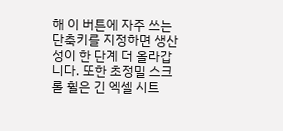해 이 버튼에 자주 쓰는 단축키를 지정하면 생산성이 한 단계 더 올라갑니다. 또한 초정밀 스크롤 휠은 긴 엑셀 시트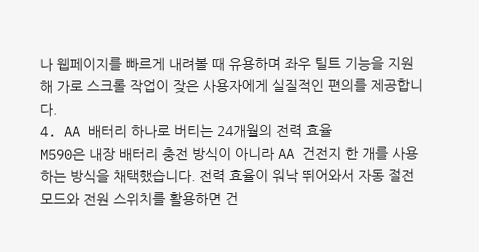나 웹페이지를 빠르게 내려볼 때 유용하며 좌우 틸트 기능을 지원해 가로 스크롤 작업이 잦은 사용자에게 실질적인 편의를 제공합니다.
4. AA 배터리 하나로 버티는 24개월의 전력 효율
M590은 내장 배터리 충전 방식이 아니라 AA 건전지 한 개를 사용하는 방식을 채택했습니다. 전력 효율이 워낙 뛰어와서 자동 절전 모드와 전원 스위치를 활용하면 건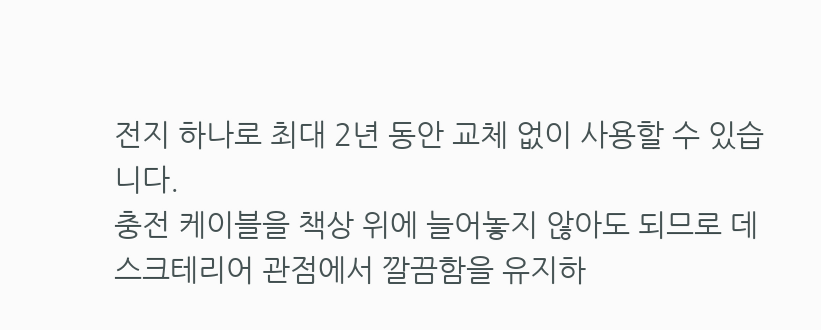전지 하나로 최대 2년 동안 교체 없이 사용할 수 있습니다.
충전 케이블을 책상 위에 늘어놓지 않아도 되므로 데스크테리어 관점에서 깔끔함을 유지하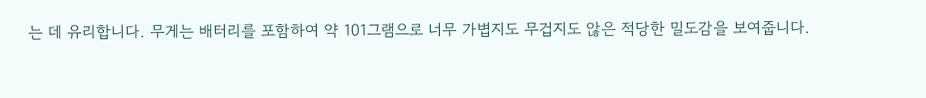는 데 유리합니다. 무게는 배터리를 포함하여 약 101그램으로 너무 가볍지도 무겁지도 않은 적당한 밀도감을 보여줍니다.